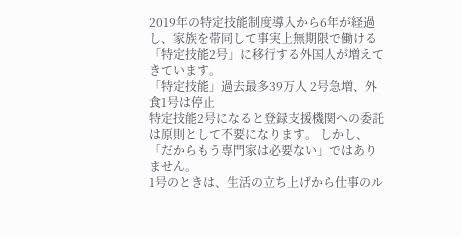2019年の特定技能制度導入から6年が経過し、家族を帯同して事実上無期限で働ける「特定技能2号」に移行する外国人が増えてきています。
「特定技能」過去最多39万人 2号急増、外食1号は停止
特定技能2号になると登録支援機関への委託は原則として不要になります。 しかし、「だからもう専門家は必要ない」ではありません。
1号のときは、生活の立ち上げから仕事のル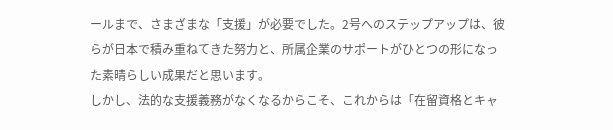ールまで、さまざまな「支援」が必要でした。2号へのステップアップは、彼らが日本で積み重ねてきた努力と、所属企業のサポートがひとつの形になった素晴らしい成果だと思います。
しかし、法的な支援義務がなくなるからこそ、これからは「在留資格とキャ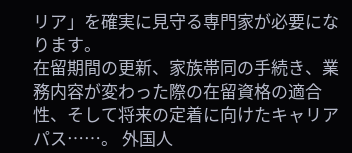リア」を確実に見守る専門家が必要になります。
在留期間の更新、家族帯同の手続き、業務内容が変わった際の在留資格の適合性、そして将来の定着に向けたキャリアパス……。 外国人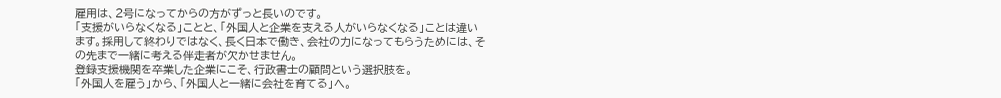雇用は、2号になってからの方がずっと長いのです。
「支援がいらなくなる」ことと、「外国人と企業を支える人がいらなくなる」ことは違います。採用して終わりではなく、長く日本で働き、会社の力になってもらうためには、その先まで一緒に考える伴走者が欠かせません。
登録支援機関を卒業した企業にこそ、行政書士の顧問という選択肢を。
「外国人を雇う」から、「外国人と一緒に会社を育てる」へ。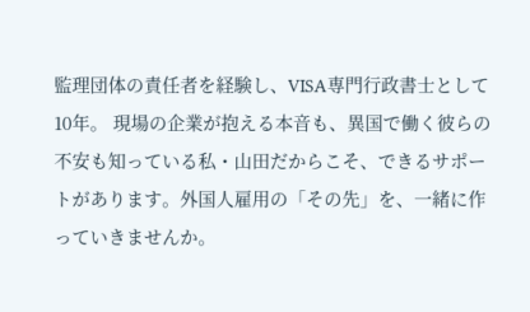監理団体の責任者を経験し、VISA専門行政書士として10年。 現場の企業が抱える本音も、異国で働く彼らの不安も知っている私・山田だからこそ、できるサポートがあります。外国人雇用の「その先」を、一緒に作っていきませんか。